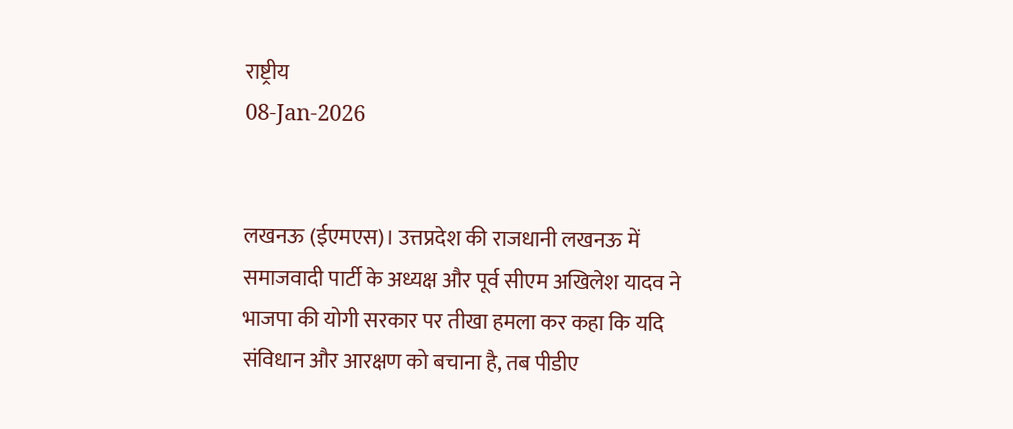राष्ट्रीय
08-Jan-2026


लखनऊ (ईएमएस)। उत्तप्रदेश की राजधानी लखनऊ में समाजवादी पार्टी के अध्यक्ष और पूर्व सीएम अखिलेश यादव ने भाजपा की योगी सरकार पर तीखा हमला कर कहा कि यदि संविधान और आरक्षण को बचाना है, तब पीडीए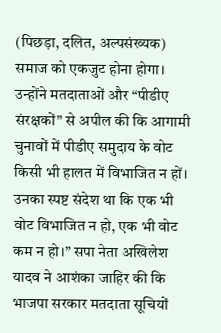(पिछड़ा, दलित, अल्पसंख्यक) समाज को एकजुट होना होगा। उन्होंने मतदाताओं और “पीडीए संरक्षकों” से अपील की कि आगामी चुनावों में पीडीए समुदाय के वोट किसी भी हालत में विभाजित न हों। उनका स्पष्ट संदेश था कि एक भी वोट विभाजित न हो, एक भी वोट कम न हो।” सपा नेता अखिलेश यादव ने आशंका जाहिर की कि भाजपा सरकार मतदाता सूचियों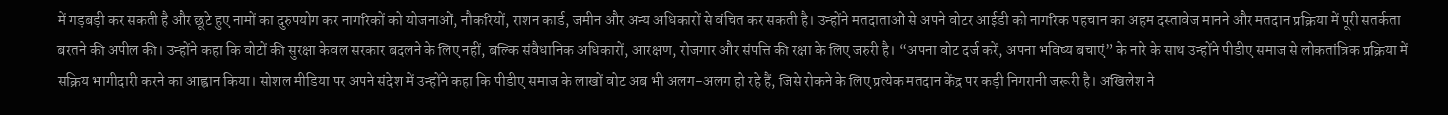में गड़बड़ी कर सकती है और छूटे हुए नामों का दुरुपयोग कर नागरिकों को योजनाओं, नौकरियों, राशन कार्ड, जमीन और अन्य अधिकारों से वंचित कर सकती है। उन्होंने मतदाताओं से अपने वोटर आईडी को नागरिक पहचान का अहम दस्तावेज मानने और मतदान प्रक्रिया में पूरी सतर्कता बरतने की अपील की। उन्होंने कहा कि वोटों की सुरक्षा केवल सरकार बदलने के लिए नहीं, बल्कि संवैधानिक अधिकारों, आरक्षण, रोजगार और संपत्ति की रक्षा के लिए जरुरी है। “अपना वोट दर्ज करें, अपना भविष्य बचाएं” के नारे के साथ उन्होंने पीडीए समाज से लोकतांत्रिक प्रक्रिया में सक्रिय भागीदारी करने का आह्वान किया। सोशल मीडिया पर अपने संदेश में उन्होंने कहा कि पीडीए समाज के लाखों वोट अब भी अलग-अलग हो रहे हैं, जिसे रोकने के लिए प्रत्येक मतदान केंद्र पर कड़ी निगरानी जरूरी है। अखिलेश ने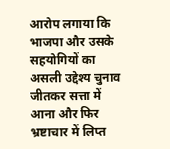आरोप लगाया कि भाजपा और उसके सहयोगियों का असली उद्देश्य चुनाव जीतकर सत्ता में आना और फिर भ्रष्टाचार में लिप्त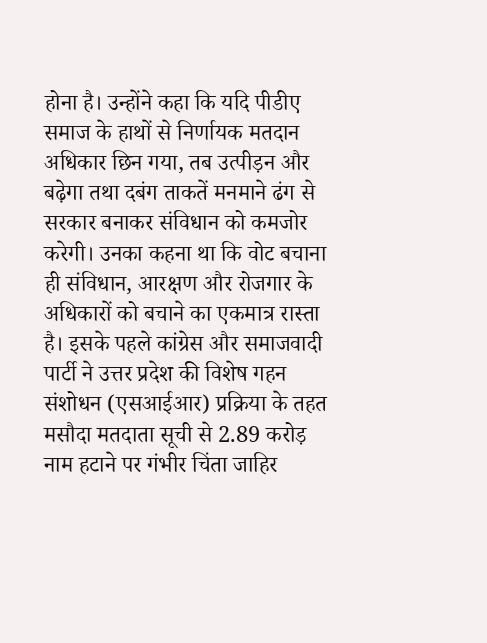होना है। उन्होंने कहा कि यदि पीडीए समाज के हाथों से निर्णायक मतदान अधिकार छिन गया, तब उत्पीड़न और बढ़ेगा तथा दबंग ताकतें मनमाने ढंग से सरकार बनाकर संविधान को कमजोर करेगी। उनका कहना था कि वोट बचाना ही संविधान, आरक्षण और रोजगार के अधिकारों को बचाने का एकमात्र रास्ता है। इसके पहले कांग्रेस और समाजवादी पार्टी ने उत्तर प्रदेश की विशेष गहन संशोधन (एसआईआर) प्रक्रिया के तहत मसौदा मतदाता सूची से 2.89 करोड़ नाम हटाने पर गंभीर चिंता जाहिर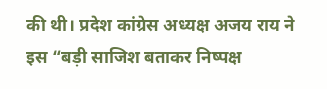की थी। प्रदेश कांग्रेस अध्यक्ष अजय राय ने इस “बड़ी साजिश बताकर निष्पक्ष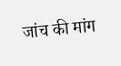जांच की मांग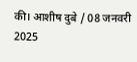की। आशीष दुबे / 08 जनवरी 2025